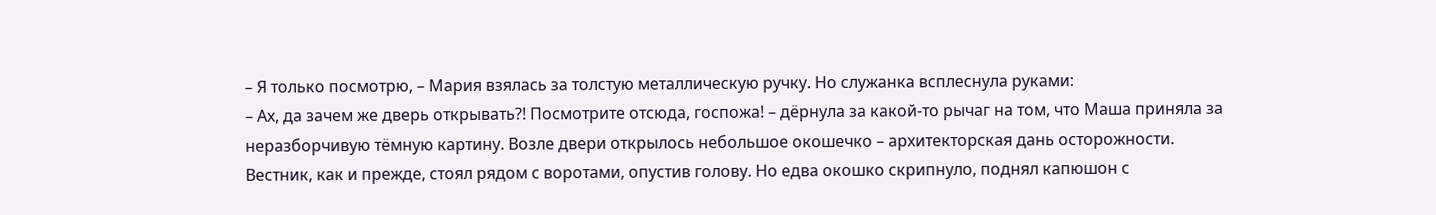– Я только посмотрю, – Мария взялась за толстую металлическую ручку. Но служанка всплеснула руками:
– Ах, да зачем же дверь открывать?! Посмотрите отсюда, госпожа! – дёрнула за какой-то рычаг на том, что Маша приняла за неразборчивую тёмную картину. Возле двери открылось небольшое окошечко – архитекторская дань осторожности.
Вестник, как и прежде, стоял рядом с воротами, опустив голову. Но едва окошко скрипнуло, поднял капюшон с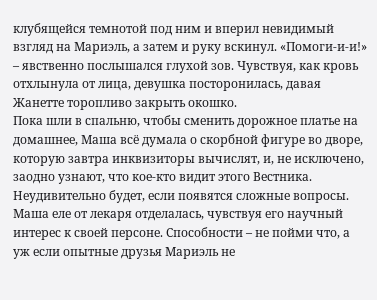клубящейся темнотой под ним и вперил невидимый взгляд на Мариэль, а затем и руку вскинул. «Помоги-и-и!» – явственно послышался глухой зов. Чувствуя, как кровь отхлынула от лица, девушка посторонилась, давая Жанетте торопливо закрыть окошко.
Пока шли в спальню, чтобы сменить дорожное платье на домашнее, Маша всё думала о скорбной фигуре во дворе, которую завтра инквизиторы вычислят, и, не исключено, заодно узнают, что кое-кто видит этого Вестника. Неудивительно будет, если появятся сложные вопросы. Маша еле от лекаря отделалась, чувствуя его научный интерес к своей персоне. Способности – не пойми что, а уж если опытные друзья Мариэль не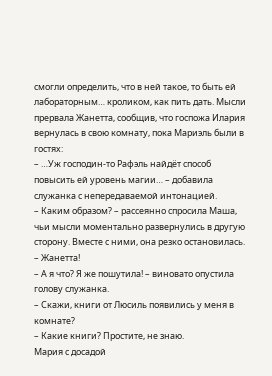смогли определить, что в ней такое, то быть ей лабораторным… кроликом, как пить дать. Мысли прервала Жанетта, сообщив, что госпожа Илария вернулась в свою комнату, пока Мариэль были в гостях:
– …Уж господин-то Рафэль найдёт способ повысить ей уровень магии… – добавила служанка с непередаваемой интонацией.
– Каким образом? – рассеянно спросила Маша, чьи мысли моментально развернулись в другую сторону. Вместе с ними, она резко остановилась. – Жанетта!
– А я что? Я же пошутила! – виновато опустила голову служанка.
– Скажи, книги от Люсиль появились у меня в комнате?
– Какие книги? Простите, не знаю.
Мария с досадой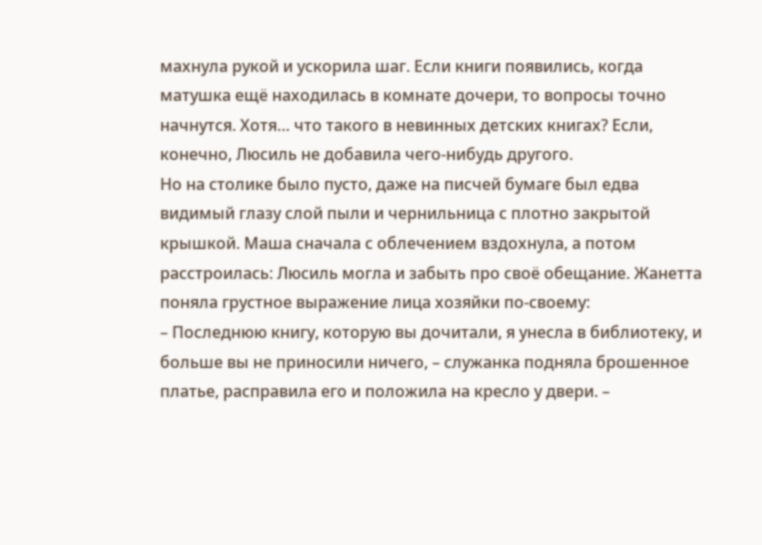махнула рукой и ускорила шаг. Если книги появились, когда матушка ещё находилась в комнате дочери, то вопросы точно начнутся. Хотя… что такого в невинных детских книгах? Если, конечно, Люсиль не добавила чего-нибудь другого.
Но на столике было пусто, даже на писчей бумаге был едва видимый глазу слой пыли и чернильница с плотно закрытой крышкой. Маша сначала с облечением вздохнула, а потом расстроилась: Люсиль могла и забыть про своё обещание. Жанетта поняла грустное выражение лица хозяйки по-своему:
– Последнюю книгу, которую вы дочитали, я унесла в библиотеку, и больше вы не приносили ничего, – служанка подняла брошенное платье, расправила его и положила на кресло у двери. –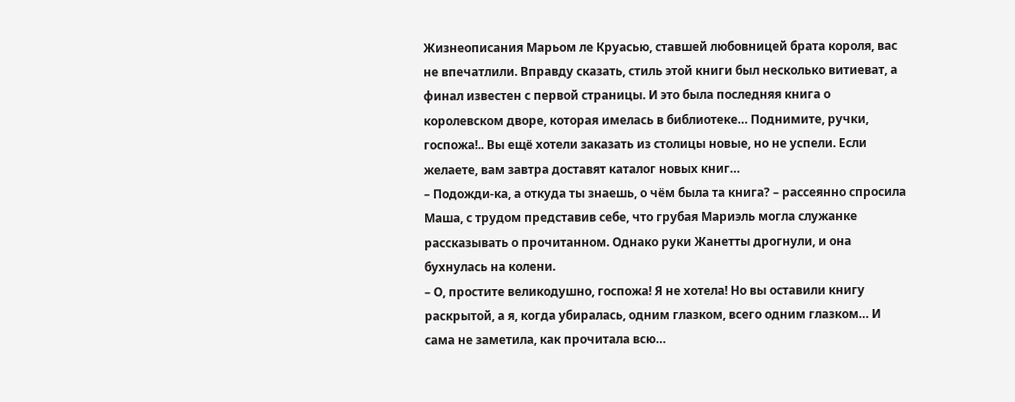Жизнеописания Марьом ле Круасью, ставшей любовницей брата короля, вас не впечатлили. Вправду сказать, стиль этой книги был несколько витиеват, а финал известен с первой страницы. И это была последняя книга о королевском дворе, которая имелась в библиотеке… Поднимите, ручки, госпожа!.. Вы ещё хотели заказать из столицы новые, но не успели. Если желаете, вам завтра доставят каталог новых книг…
– Подожди-ка, а откуда ты знаешь, о чём была та книга? – рассеянно спросила Маша, с трудом представив себе, что грубая Мариэль могла служанке рассказывать о прочитанном. Однако руки Жанетты дрогнули, и она бухнулась на колени.
– О, простите великодушно, госпожа! Я не хотела! Но вы оставили книгу раскрытой, а я, когда убиралась, одним глазком, всего одним глазком… И сама не заметила, как прочитала всю…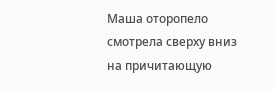Маша оторопело смотрела сверху вниз на причитающую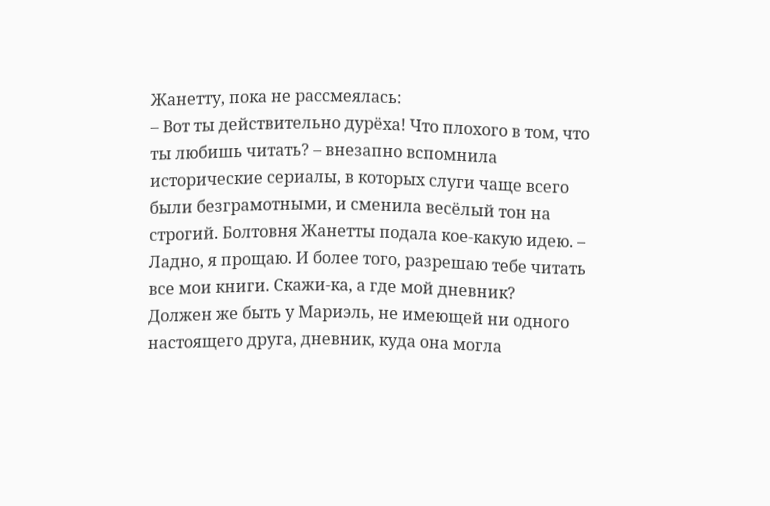Жанетту, пока не рассмеялась:
– Вот ты действительно дурёха! Что плохого в том, что ты любишь читать? – внезапно вспомнила исторические сериалы, в которых слуги чаще всего были безграмотными, и сменила весёлый тон на строгий. Болтовня Жанетты подала кое-какую идею. – Ладно, я прощаю. И более того, разрешаю тебе читать все мои книги. Скажи-ка, а где мой дневник?
Должен же быть у Мариэль, не имеющей ни одного настоящего друга, дневник, куда она могла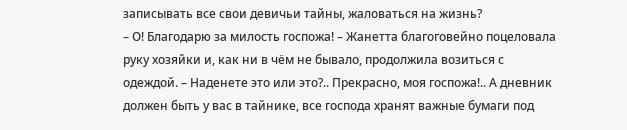записывать все свои девичьи тайны, жаловаться на жизнь?
– О! Благодарю за милость госпожа! – Жанетта благоговейно поцеловала руку хозяйки и, как ни в чём не бывало, продолжила возиться с одеждой. – Наденете это или это?.. Прекрасно, моя госпожа!.. А дневник должен быть у вас в тайнике, все господа хранят важные бумаги под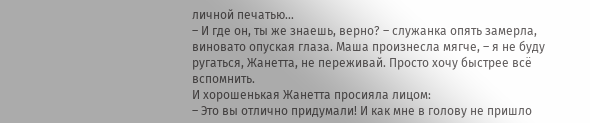личной печатью…
– И где он, ты же знаешь, верно? – служанка опять замерла, виновато опуская глаза. Маша произнесла мягче, – я не буду ругаться, Жанетта, не переживай. Просто хочу быстрее всё вспомнить.
И хорошенькая Жанетта просияла лицом:
– Это вы отлично придумали! И как мне в голову не пришло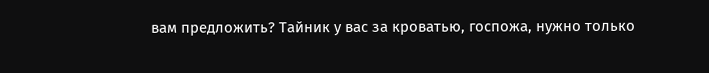вам предложить? Тайник у вас за кроватью, госпожа, нужно только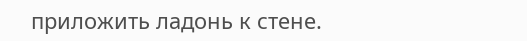приложить ладонь к стене.